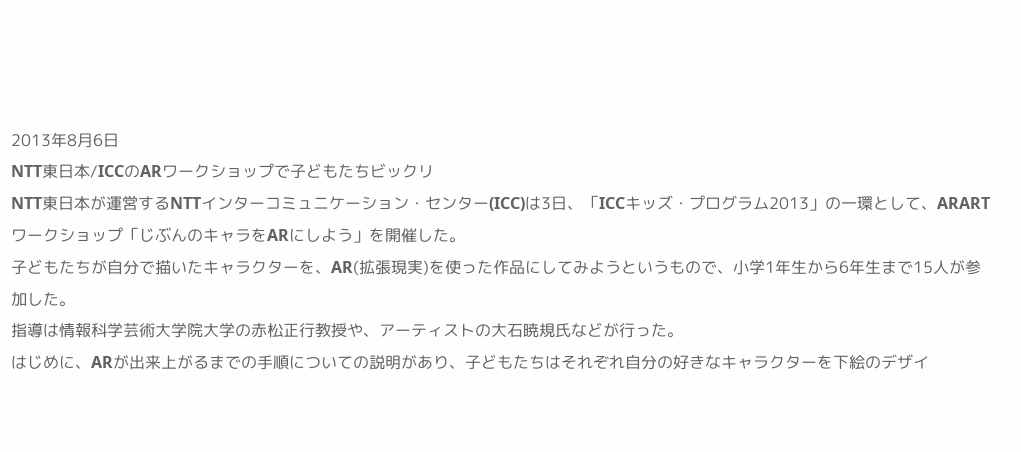2013年8月6日
NTT東日本/ICCのARワークショップで子どもたちビックリ
NTT東日本が運営するNTTインターコミュニケーション・センター(ICC)は3日、「ICCキッズ・プログラム2013」の一環として、ARARTワークショップ「じぶんのキャラをARにしよう」を開催した。
子どもたちが自分で描いたキャラクターを、AR(拡張現実)を使った作品にしてみようというもので、小学1年生から6年生まで15人が参加した。
指導は情報科学芸術大学院大学の赤松正行教授や、アーティストの大石暁規氏などが行った。
はじめに、ARが出来上がるまでの手順についての説明があり、子どもたちはそれぞれ自分の好きなキャラクターを下絵のデザイ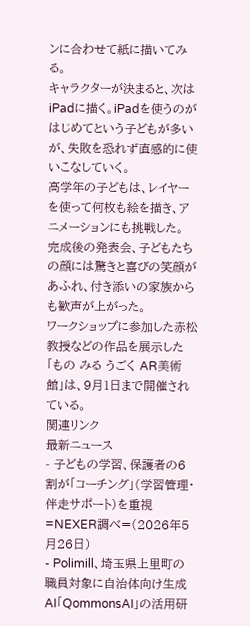ンに合わせて紙に描いてみる。
キャラクターが決まると、次はiPadに描く。iPadを使うのがはじめてという子どもが多いが、失敗を恐れず直感的に使いこなしていく。
高学年の子どもは、レイヤーを使って何枚も絵を描き、アニメーションにも挑戦した。
完成後の発表会、子どもたちの顔には驚きと喜びの笑顔があふれ、付き添いの家族からも歓声が上がった。
ワークショップに参加した赤松教授などの作品を展示した「もの みる うごく AR美術館」は、9月1日まで開催されている。
関連リンク
最新ニュース
- 子どもの学習、保護者の6割が「コーチング」(学習管理・伴走サポート)を重視=NEXER調べ=(2026年5月26日)
- Polimill、埼玉県上里町の職員対象に自治体向け生成AI「QommonsAI」の活用研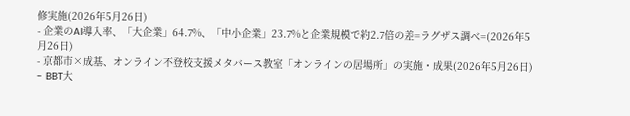修実施(2026年5月26日)
- 企業のAI導入率、「大企業」64.7%、「中小企業」23.7%と企業規模で約2.7倍の差=ラグザス調べ=(2026年5月26日)
- 京都市×成基、オンライン不登校支援メタバース教室「オンラインの居場所」の実施・成果(2026年5月26日)
- BBT大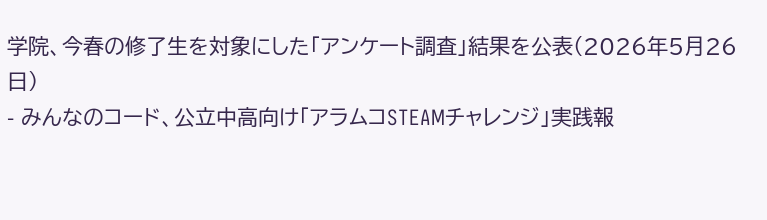学院、今春の修了生を対象にした「アンケート調査」結果を公表(2026年5月26日)
- みんなのコード、公立中高向け「アラムコSTEAMチャレンジ」実践報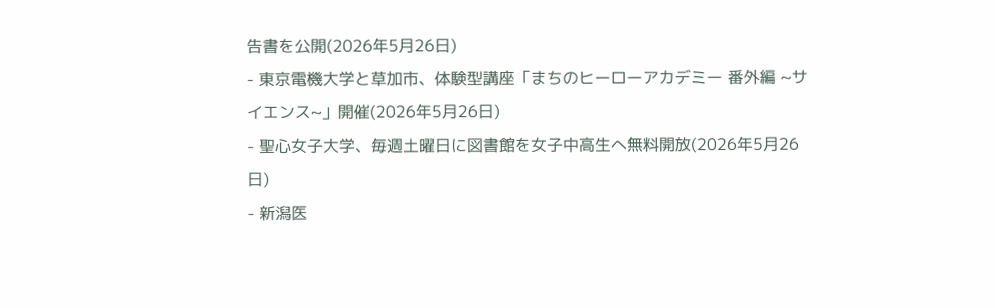告書を公開(2026年5月26日)
- 東京電機大学と草加市、体験型講座「まちのヒーローアカデミー 番外編 ~サイエンス~」開催(2026年5月26日)
- 聖心女子大学、毎週土曜日に図書館を女子中高生へ無料開放(2026年5月26日)
- 新潟医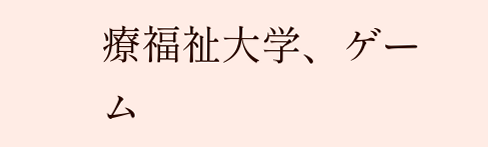療福祉大学、ゲーム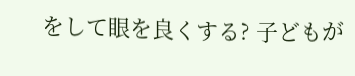をして眼を良くする? 子どもが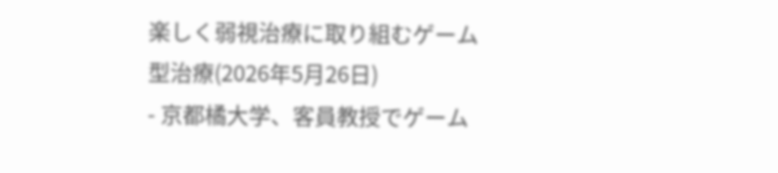楽しく弱視治療に取り組むゲーム型治療(2026年5月26日)
- 京都橘大学、客員教授でゲーム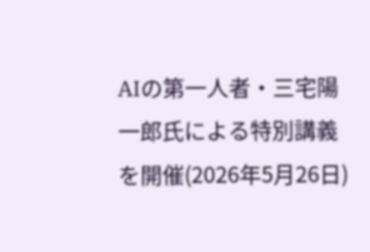AIの第一人者・三宅陽一郎氏による特別講義を開催(2026年5月26日)